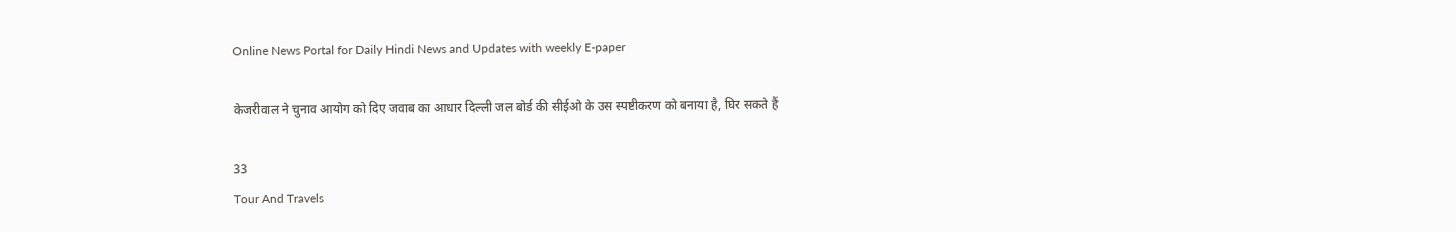Online News Portal for Daily Hindi News and Updates with weekly E-paper

केजरीवाल ने चुनाव आयोग को दिए जवाब का आधार दिल्ली जल बोर्ड की सीईओ के उस स्पष्टीकरण को बनाया है, घिर सकते हैं

33
Tour And Travels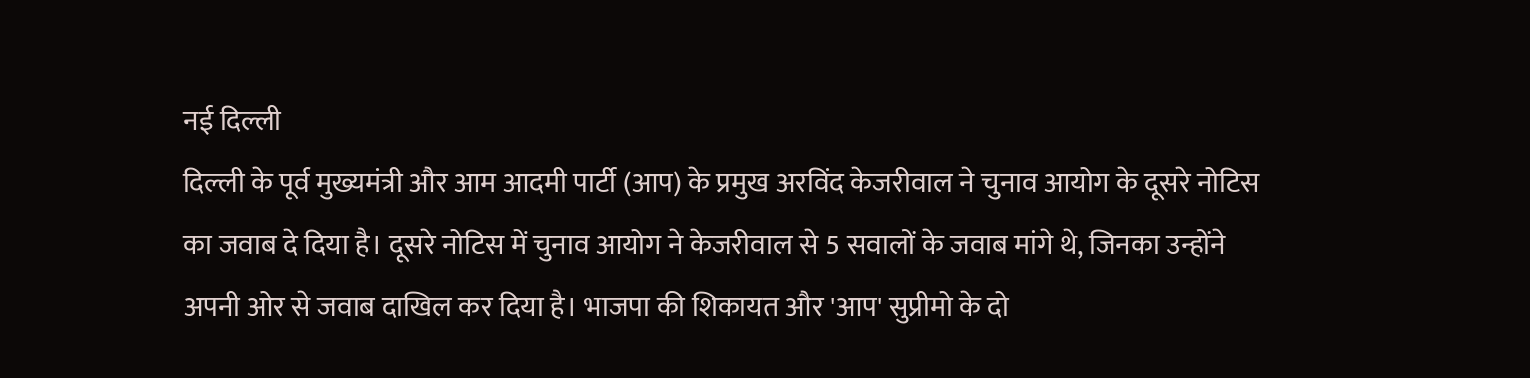नई दिल्ली
दिल्ली के पूर्व मुख्यमंत्री और आम आदमी पार्टी (आप) के प्रमुख अरविंद केजरीवाल ने चुनाव आयोग के दूसरे नोटिस का जवाब दे दिया है। दूसरे नोटिस में चुनाव आयोग ने केजरीवाल से 5 सवालों के जवाब मांगे थे, जिनका उन्होंने अपनी ओर से जवाब दाखिल कर दिया है। भाजपा की शिकायत और 'आप' सुप्रीमो के दो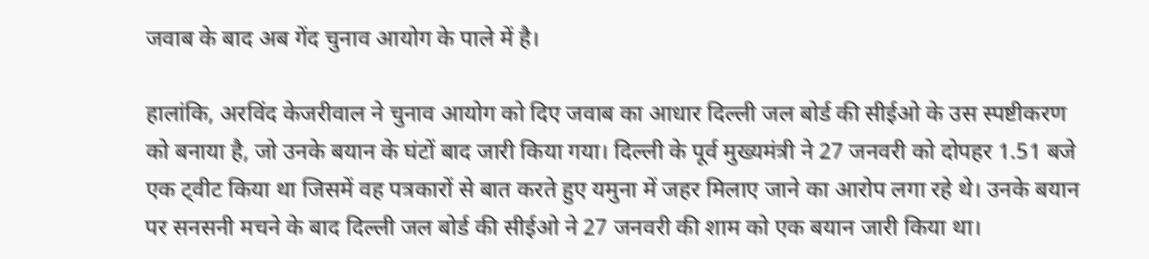जवाब के बाद अब गेंद चुनाव आयोग के पाले में है।

हालांकि, अरविंद केजरीवाल ने चुनाव आयोग को दिए जवाब का आधार दिल्ली जल बोर्ड की सीईओ के उस स्पष्टीकरण को बनाया है, जो उनके बयान के घंटों बाद जारी किया गया। दिल्ली के पूर्व मुख्यमंत्री ने 27 जनवरी को दोपहर 1.51 बजे एक ट्वीट किया था जिसमें वह पत्रकारों से बात करते हुए यमुना में जहर मिलाए जाने का आरोप लगा रहे थे। उनके बयान पर सनसनी मचने के बाद दिल्ली जल बोर्ड की सीईओ ने 27 जनवरी की शाम को एक बयान जारी किया था।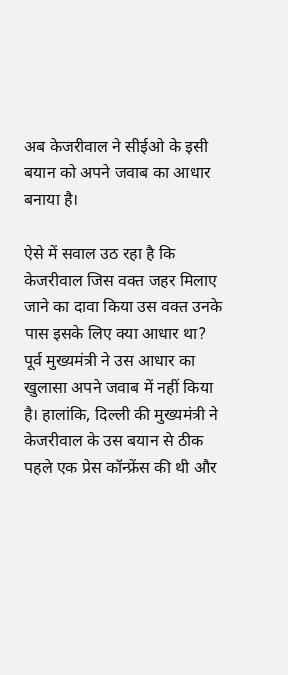अब केजरीवाल ने सीईओ के इसी बयान को अपने जवाब का आधार बनाया है।

ऐसे में सवाल उठ रहा है कि केजरीवाल जिस वक्त जहर मिलाए जाने का दावा किया उस वक्त उनके पास इसके लिए क्या आधार था? पूर्व मुख्यमंत्री ने उस आधार का खुलासा अपने जवाब में नहीं किया है। हालांकि, दिल्ली की मुख्यमंत्री ने केजरीवाल के उस बयान से ठीक पहले एक प्रेस कॉन्फ्रेंस की थी और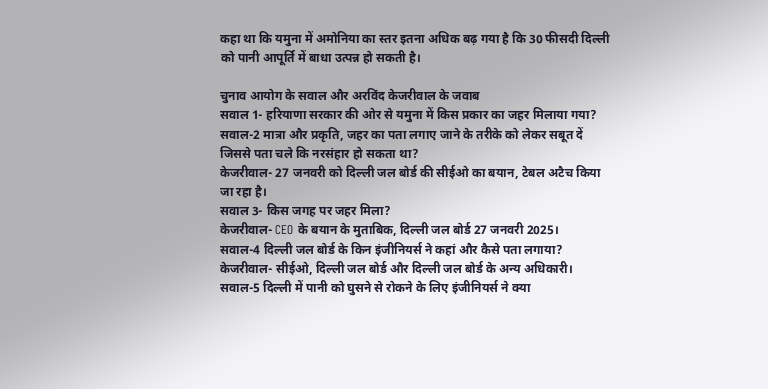कहा था कि यमुना में अमोनिया का स्तर इतना अधिक बढ़ गया है कि 30 फीसदी दिल्ली को पानी आपूर्ति में बाधा उत्पन्न हो सकती है।

चुनाव आयोग के सवाल और अरविंद केजरीवाल के जवाब
सवाल 1- हरियाणा सरकार की ओर से यमुना में किस प्रकार का जहर मिलाया गया?
सवाल-2 मात्रा और प्रकृति, जहर का पता लगाए जाने के तरीके को लेकर सबूत दें जिससे पता चले कि नरसंहार हो सकता था?
केजरीवाल- 27 जनवरी को दिल्ली जल बोर्ड की सीईओ का बयान, टेबल अटैच किया जा रहा है।
सवाल 3- किस जगह पर जहर मिला?
केजरीवाल- CEO के बयान के मुताबिक, दिल्ली जल बोर्ड 27 जनवरी 2025।
सवाल-4 दिल्ली जल बोर्ड के किन इंजीनियर्स ने कहां और कैसे पता लगाया?
केजरीवाल- सीईओ, दिल्ली जल बोर्ड और दिल्ली जल बोर्ड के अन्य अधिकारी।
सवाल-5 दिल्ली में पानी को घुसने से रोकने के लिए इंजीनियर्स ने क्या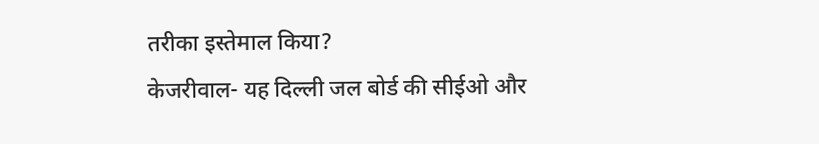तरीका इस्तेमाल किया?
केजरीवाल- यह दिल्ली जल बोर्ड की सीईओ और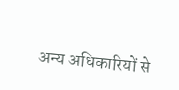अन्य अधिकारियों से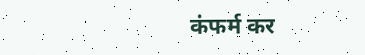कंफर्म कर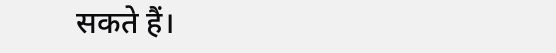सकते हैं।